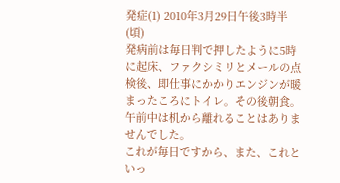発症(1) 2010年3月29日午後3時半(頃)
発病前は毎日判で押したように5時に起床、ファクシミリとメールの点検後、即仕事にかかりエンジンが暖まったころにトイレ。その後朝食。午前中は机から離れることはありませんでした。
これが毎日ですから、また、これといっ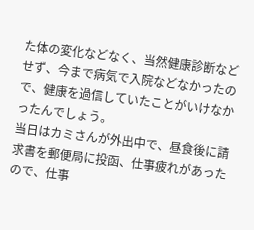た体の変化などなく、当然健康診断などせず、今まで病気で入院などなかったので、健康を過信していたことがいけなかったんでしょう。
当日はカミさんが外出中で、昼食後に請求書を郵便局に投函、仕事疲れがあったので、仕事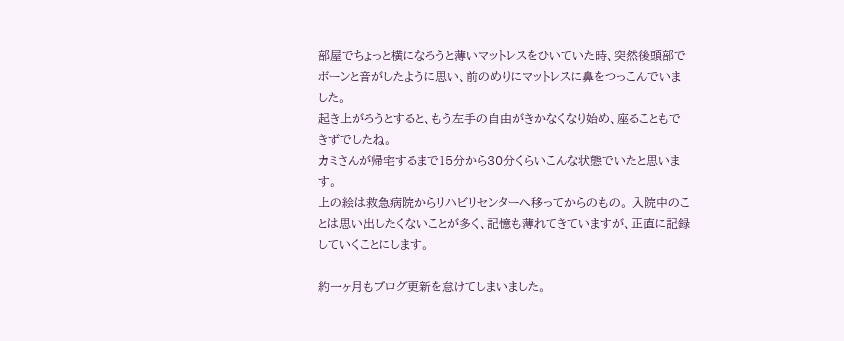部屋でちょっと横になろうと薄いマットレスをひいていた時、突然後頭部でボーンと音がしたように思い、前のめりにマットレスに鼻をつっこんでいました。
起き上がろうとすると、もう左手の自由がきかなくなり始め、座ることもできずでしたね。
カミさんが帰宅するまで15分から30分くらいこんな状態でいたと思います。
上の絵は救急病院からリハビリセンターへ移ってからのもの。 入院中のことは思い出したくないことが多く、記憶も薄れてきていますが、正直に記録していくことにします。

約一ヶ月もブログ更新を怠けてしまいました。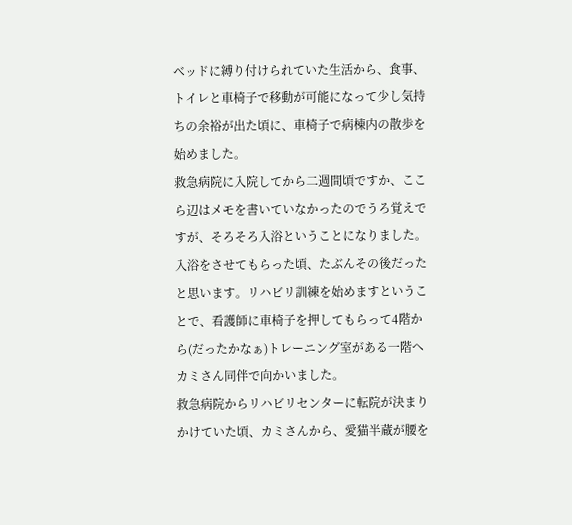ベッドに縛り付けられていた生活から、食事、トイレと車椅子で移動が可能になって少し気持ちの余裕が出た頃に、車椅子で病棟内の散歩を始めました。
救急病院に入院してから二週間頃ですか、ここら辺はメモを書いていなかったのでうろ覚えですが、そろそろ入浴ということになりました。
入浴をさせてもらった頃、たぶんその後だったと思います。リハビリ訓練を始めますということで、看護師に車椅子を押してもらって4階から(だったかなぁ)トレーニング室がある一階へカミさん同伴で向かいました。
救急病院からリハビリセンターに転院が決まりかけていた頃、カミさんから、愛猫半蔵が腰を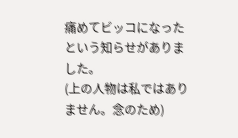痛めてビッコになったという知らせがありました。
(上の人物は私ではありません。念のため)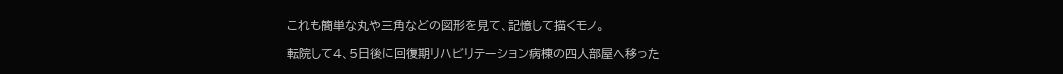これも簡単な丸や三角などの図形を見て、記憶して描くモノ。

転院して4、5日後に回復期リハビリテーション病棟の四人部屋へ移った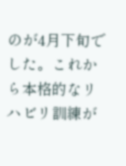のが4月下旬でした。これから本格的なリハビリ訓練が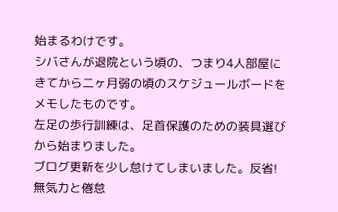始まるわけです。
シバさんが退院という頃の、つまり4人部屋にきてから二ヶ月弱の頃のスケジュールボードをメモしたものです。
左足の歩行訓練は、足首保護のための装具選びから始まりました。
ブログ更新を少し怠けてしまいました。反省!
無気力と倦怠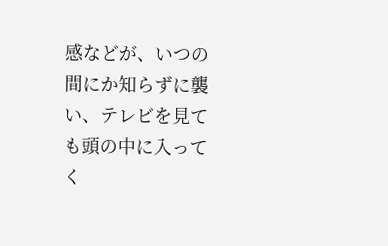感などが、いつの間にか知らずに襲い、テレビを見ても頭の中に入ってく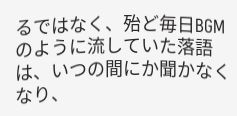るではなく、殆ど毎日BGMのように流していた落語は、いつの間にか聞かなくなり、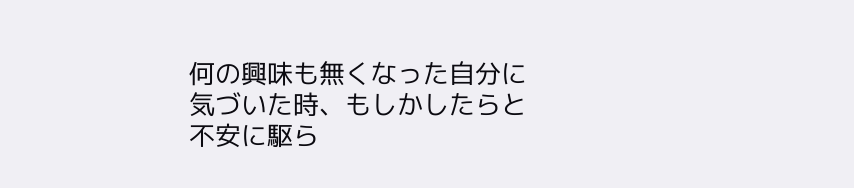何の興味も無くなった自分に気づいた時、もしかしたらと不安に駆ら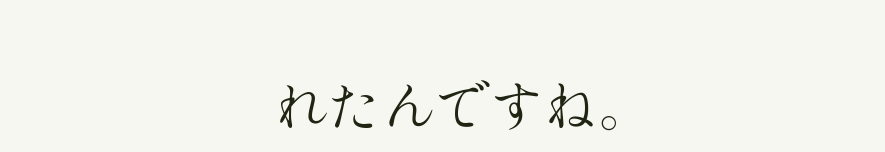れたんですね。